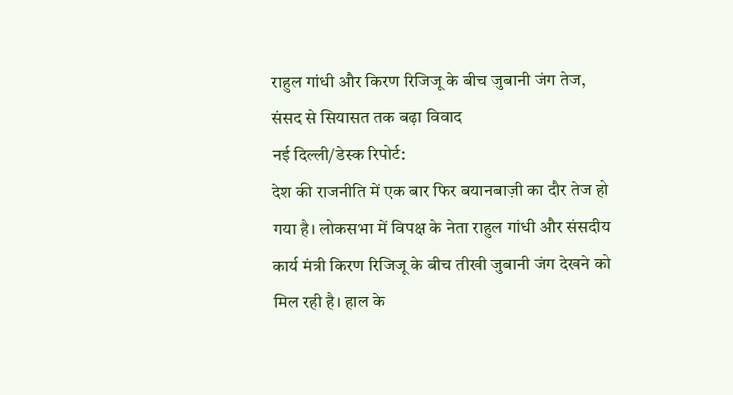राहुल गांधी और किरण रिजिजू के बीच जुबानी जंग तेज, संसद से सियासत तक बढ़ा विवाद
नई दिल्ली/डेस्क रिपोर्ट:
देश की राजनीति में एक बार फिर बयानबाज़ी का दौर तेज हो गया है। लोकसभा में विपक्ष के नेता राहुल गांधी और संसदीय कार्य मंत्री किरण रिजिजू के बीच तीखी जुबानी जंग देखने को मिल रही है। हाल के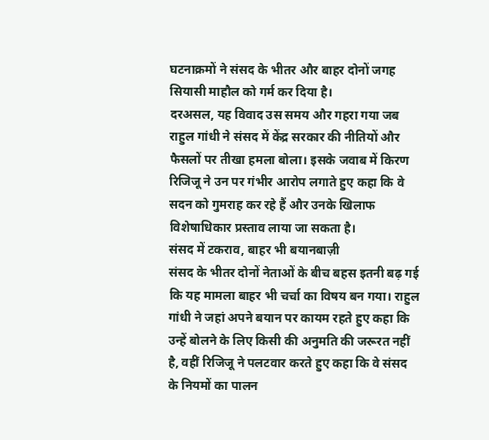घटनाक्रमों ने संसद के भीतर और बाहर दोनों जगह सियासी माहौल को गर्म कर दिया है।
दरअसल, यह विवाद उस समय और गहरा गया जब राहुल गांधी ने संसद में केंद्र सरकार की नीतियों और फैसलों पर तीखा हमला बोला। इसके जवाब में किरण रिजिजू ने उन पर गंभीर आरोप लगाते हुए कहा कि वे सदन को गुमराह कर रहे हैं और उनके खिलाफ विशेषाधिकार प्रस्ताव लाया जा सकता है।
संसद में टकराव, बाहर भी बयानबाज़ी
संसद के भीतर दोनों नेताओं के बीच बहस इतनी बढ़ गई कि यह मामला बाहर भी चर्चा का विषय बन गया। राहुल गांधी ने जहां अपने बयान पर कायम रहते हुए कहा कि उन्हें बोलने के लिए किसी की अनुमति की जरूरत नहीं है, वहीं रिजिजू ने पलटवार करते हुए कहा कि वे संसद के नियमों का पालन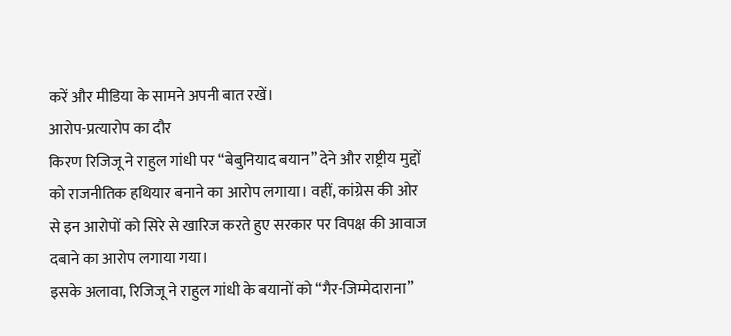करें और मीडिया के सामने अपनी बात रखें।
आरोप-प्रत्यारोप का दौर
किरण रिजिजू ने राहुल गांधी पर “बेबुनियाद बयान” देने और राष्ट्रीय मुद्दों को राजनीतिक हथियार बनाने का आरोप लगाया। वहीं, कांग्रेस की ओर से इन आरोपों को सिरे से खारिज करते हुए सरकार पर विपक्ष की आवाज दबाने का आरोप लगाया गया।
इसके अलावा, रिजिजू ने राहुल गांधी के बयानों को “गैर-जिम्मेदाराना”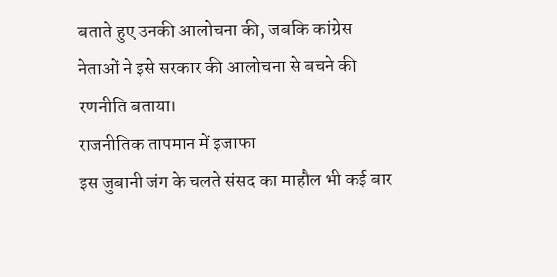बताते हुए उनकी आलोचना की, जबकि कांग्रेस नेताओं ने इसे सरकार की आलोचना से बचने की रणनीति बताया।
राजनीतिक तापमान में इजाफा
इस जुबानी जंग के चलते संसद का माहौल भी कई बार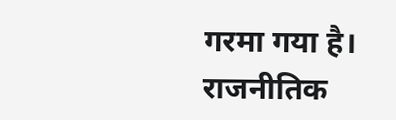गरमा गया है। राजनीतिक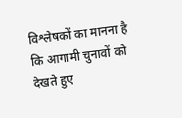विश्लेषकों का मानना है कि आगामी चुनावों को देखते हुए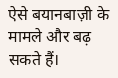ऐसे बयानबाज़ी के मामले और बढ़ सकते हैं।